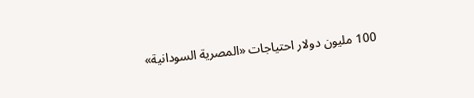100 مليون دولار احتياجات «المصرية السودانية»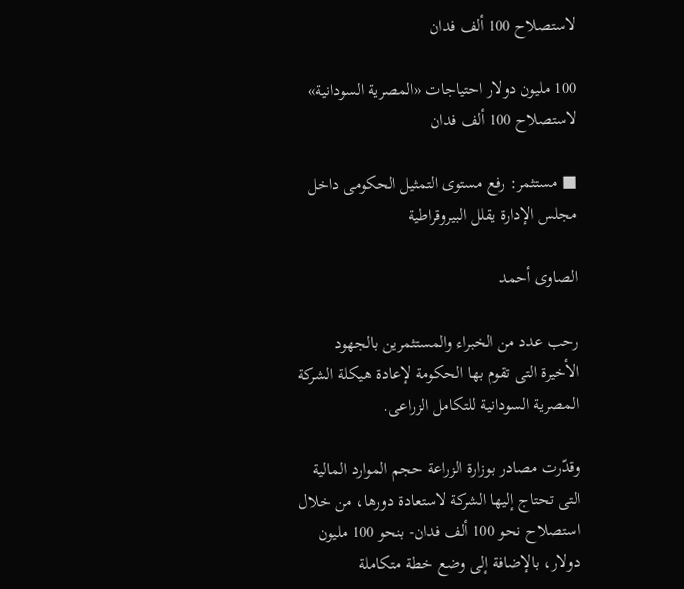لاستصلاح 100 ألف فدان

100 مليون دولار احتياجات «المصرية السودانية» لاستصلاح 100 ألف فدان

■ مستثمر: رفع مستوى التمثيل الحكومى داخل مجلس الإدارة يقلل البيروقراطية

الصاوى أحمد

رحب عدد من الخبراء والمستثمرين بالجهود الأخيرة التى تقوم بها الحكومة لإعادة هيكلة الشركة المصرية السودانية للتكامل الزراعى.

وقدّرت مصادر بوزارة الزراعة حجم الموارد المالية التى تحتاج إليها الشركة لاستعادة دورها، من خلال استصلاح نحو 100 ألف فدان- بنحو 100 مليون دولار، بالإضافة إلى وضع خطة متكاملة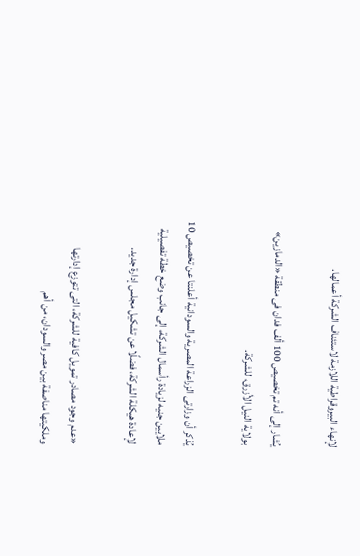لإنهاء البيروقراطية اللازمة لاستئناف الشركة أعمالها.

يُشار إلى أنه تم تخصيص 100 ألف فدان فى منطقة «الدمازين» بولاية النيل الأزرق، للشركة.

يُذكر أن وزارتى الزراعة المصرية والسودانية أعلنتا عن تخصيص 10 ملايين جنيه لزيادة رأسمال الشركة، إلى جانب وضع خطة تفصيلية لإعادة هيكلة الشركة، فضلًا عن تشكيل مجلس إدارة جديد.

«عدم وجود مصادر تمويل كافية للشركة، التى تتوزع إدارتها وملكيتها مناصفة بين مصر والسودان، من أهم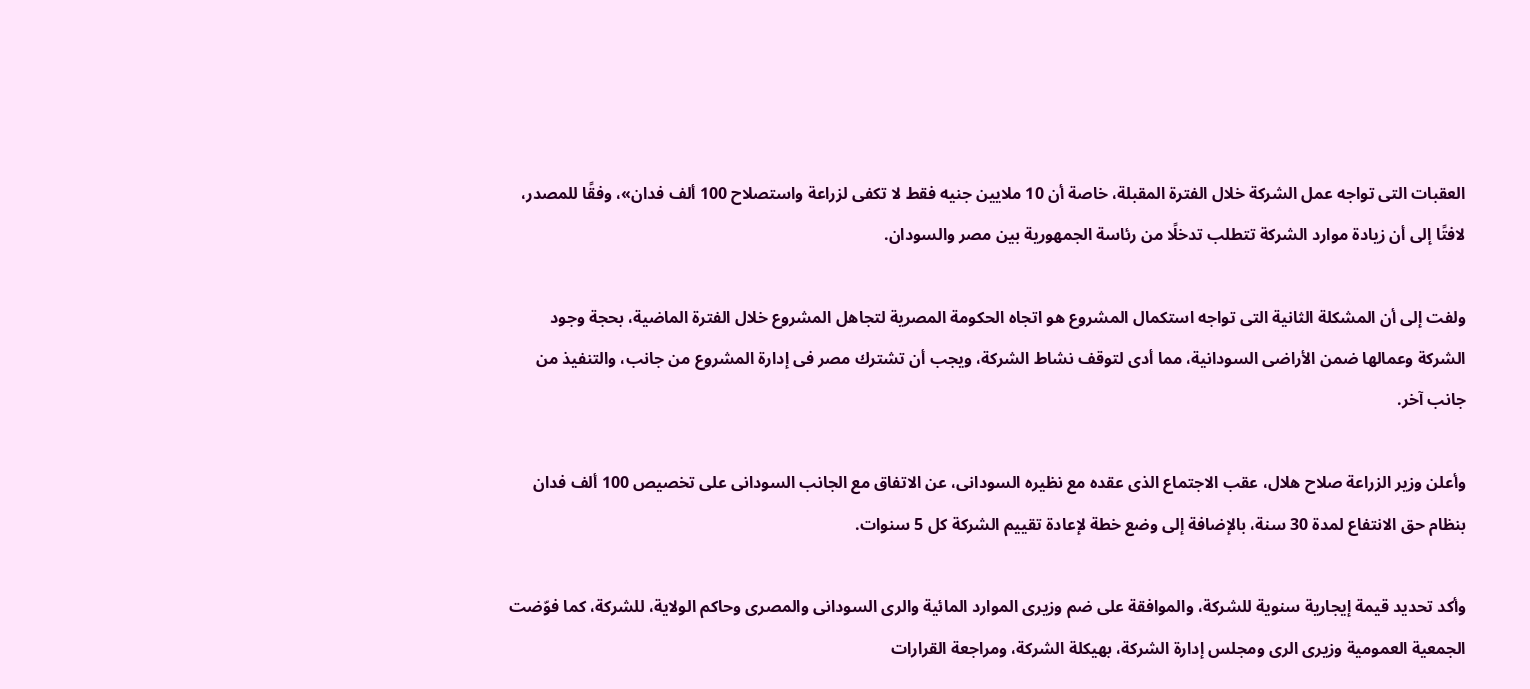العقبات التى تواجه عمل الشركة خلال الفترة المقبلة، خاصة أن 10 ملايين جنيه فقط لا تكفى لزراعة واستصلاح 100 ألف فدان»، وفقًا للمصدر، لافتًا إلى أن زيادة موارد الشركة تتطلب تدخلًا من رئاسة الجمهورية بين مصر والسودان.

ولفت إلى أن المشكلة الثانية التى تواجه استكمال المشروع هو اتجاه الحكومة المصرية لتجاهل المشروع خلال الفترة الماضية، بحجة وجود الشركة وعمالها ضمن الأراضى السودانية، مما أدى لتوقف نشاط الشركة، ويجب أن تشترك مصر فى إدارة المشروع من جانب، والتنفيذ من جانب آخر.

وأعلن وزير الزراعة صلاح هلال، عقب الاجتماع الذى عقده مع نظيره السودانى، عن الاتفاق مع الجانب السودانى على تخصيص 100 ألف فدان بنظام حق الانتفاع لمدة 30 سنة، بالإضافة إلى وضع خطة لإعادة تقييم الشركة كل 5 سنوات.

وأكد تحديد قيمة إيجارية سنوية للشركة، والموافقة على ضم وزيرى الموارد المائية والرى السودانى والمصرى وحاكم الولاية، للشركة، كما فوّضت الجمعية العمومية وزيرى الرى ومجلس إدارة الشركة، بهيكلة الشركة، ومراجعة القرارات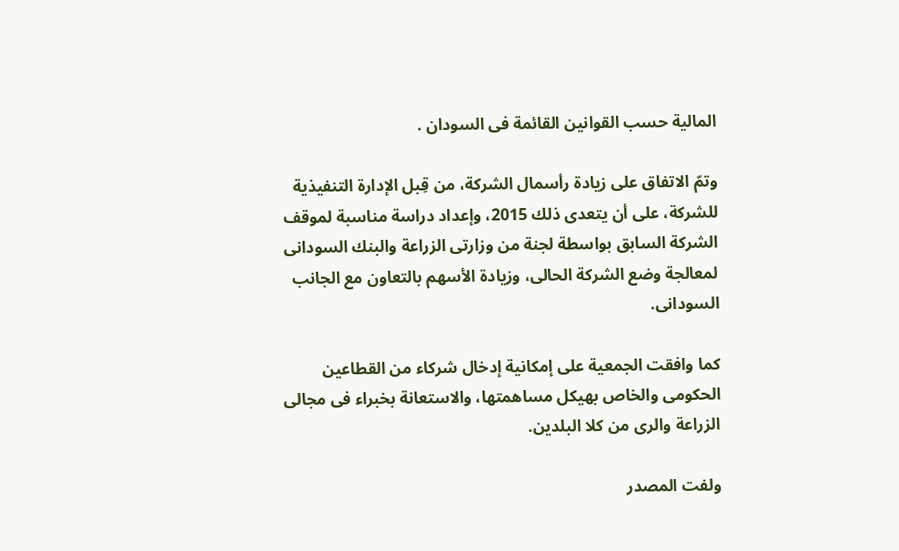المالية حسب القوانين القائمة فى السودان .

وتمّ الاتفاق على زيادة رأسمال الشركة، من قِبل الإدارة التنفيذية للشركة، على أن يتعدى ذلك 2015، وإعداد دراسة مناسبة لموقف الشركة السابق بواسطة لجنة من وزارتى الزراعة والبنك السودانى لمعالجة وضع الشركة الحالى، وزيادة الأسهم بالتعاون مع الجانب السودانى.

كما وافقت الجمعية على إمكانية إدخال شركاء من القطاعين الحكومى والخاص بهيكل مساهمتها، والاستعانة بخبراء فى مجالى الزراعة والرى من كلا البلدين.

ولفت المصدر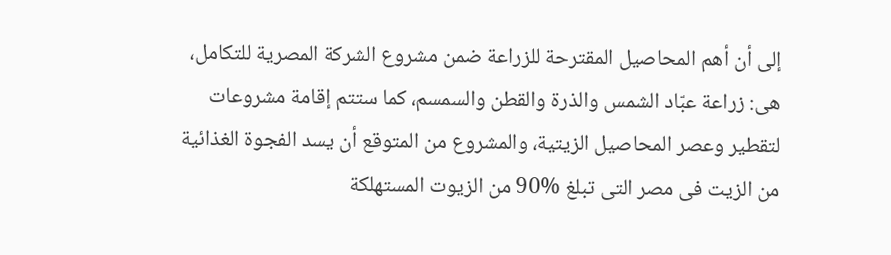إلى أن أهم المحاصيل المقترحة للزراعة ضمن مشروع الشركة المصرية للتكامل، هى: زراعة عبّاد الشمس والذرة والقطن والسمسم، كما ستتم إقامة مشروعات لتقطير وعصر المحاصيل الزيتية، والمشروع من المتوقع أن يسد الفجوة الغذائية من الزيت فى مصر التى تبلغ %90 من الزيوت المستهلكة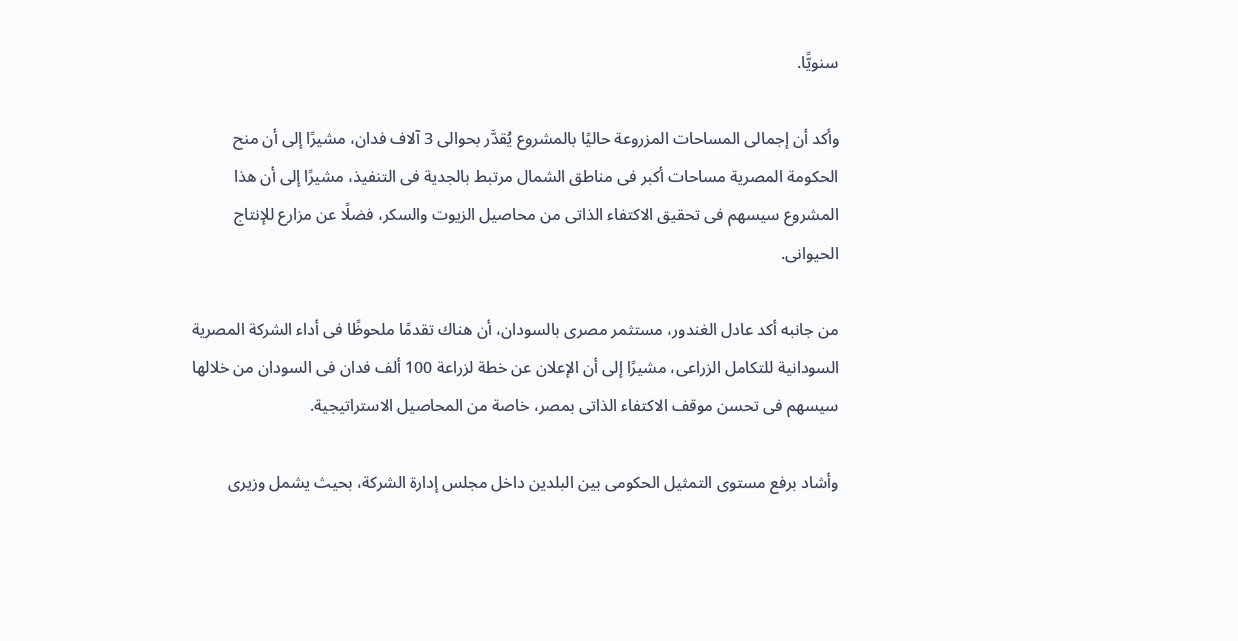سنويًّا.

وأكد أن إجمالى المساحات المزروعة حاليًا بالمشروع يُقدَّر بحوالى 3 آلاف فدان، مشيرًا إلى أن منح الحكومة المصرية مساحات أكبر فى مناطق الشمال مرتبط بالجدية فى التنفيذ، مشيرًا إلى أن هذا المشروع سيسهم فى تحقيق الاكتفاء الذاتى من محاصيل الزيوت والسكر، فضلًا عن مزارع للإنتاج الحيوانى.

من جانبه أكد عادل الغندور، مستثمر مصرى بالسودان، أن هناك تقدمًا ملحوظًا فى أداء الشركة المصرية السودانية للتكامل الزراعى، مشيرًا إلى أن الإعلان عن خطة لزراعة 100 ألف فدان فى السودان من خلالها سيسهم فى تحسن موقف الاكتفاء الذاتى بمصر، خاصة من المحاصيل الاستراتيجية.

وأشاد برفع مستوى التمثيل الحكومى بين البلدين داخل مجلس إدارة الشركة، بحيث يشمل وزيرى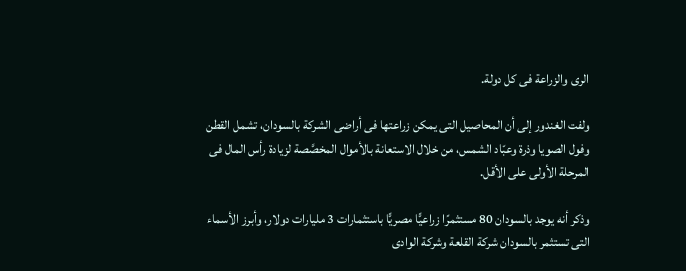الرى والزراعة فى كل دولة.

ولفت الغندور إلى أن المحاصيل التى يمكن زراعتها فى أراضى الشركة بالسودان، تشمل القطن وفول الصويا وذرة وعبّاد الشمس، من خلال الاستعانة بالأموال المخصَّصة لزيادة رأس المال فى المرحلة الأولى على الأقل.

وذكر أنه يوجد بالسودان 80 مستثمرًا زراعيًّا مصريًّا باستثمارات 3 مليارات دولار، وأبرز الأسماء التى تستثمر بالسودان شركة القلعة وشركة الوادى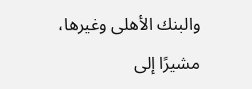والبنك الأهلى وغيرها، مشيرًا إلى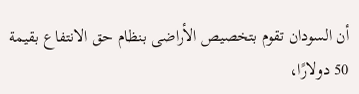أن السودان تقوم بتخصيص الأراضى بنظام حق الانتفاع بقيمة 50 دولارًا،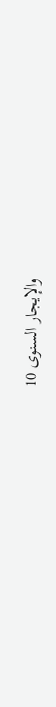والإيجار السنوى 10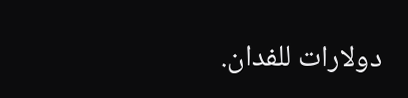دولارات للفدان.